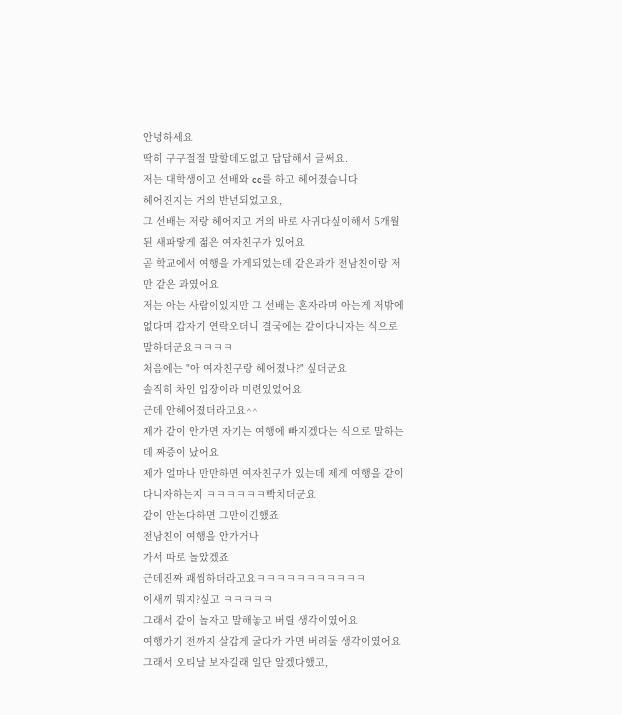안녕하세요
딱히 구구절절 말할데도없고 답답해서 글써요.
저는 대학생이고 선배와 cc를 하고 헤어졌습니다
헤어진지는 거의 반년되었고요,
그 선배는 저랑 헤어지고 거의 바로 사귀다싶이해서 5개월 된 새파랗게 젊은 여자친구가 있어요
곧 학교에서 여행을 가게되었는데 같은과가 전남친이랑 저만 같은 과였어요
저는 아는 사람이있지만 그 선배는 혼자라며 아는게 저밖에 없다며 갑자기 연락오더니 결국에는 같이다니자는 식으로 말하더군요ㅋㅋㅋㅋ
처음에는 "아 여자친구랑 헤어졌나?" 싶더군요
솔직히 차인 입장이라 미련있었어요
근데 안헤어졌더라고요^^
제가 같이 안가면 자기는 여행에 빠지겠다는 식으로 말하는데 짜증이 났어요
제가 얼마나 만만하면 여자친구가 있는데 제게 여행을 같이다니자하는지 ㅋㅋㅋㅋㅋㅋ빡치더군요
같이 안논다하면 그만이긴했죠
전남친이 여행을 안가거나
가서 따로 놀았겠죠
근데진짜 괘씸하더라고요ㅋㅋㅋㅋㅋㅋㅋㅋㅋㅋㅋ
이새끼 뭐지?싶고 ㅋㅋㅋㅋㅋ
그래서 같이 놀자고 말해놓고 버릴 생각이였어요
여행가기 전까지 살갑게 굴다가 가면 버려둘 생각이였어요
그래서 오티날 보자길래 일단 알겠다했고,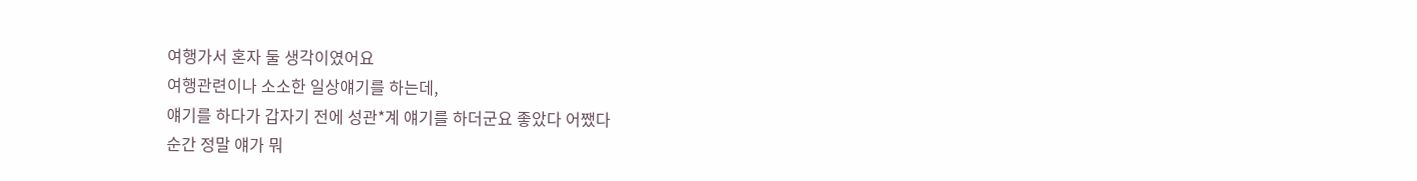여행가서 혼자 둘 생각이였어요
여행관련이나 소소한 일상얘기를 하는데,
얘기를 하다가 갑자기 전에 성관*계 얘기를 하더군요 좋았다 어쨌다
순간 정말 얘가 뭐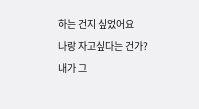하는 건지 싶었어요
나랑 자고싶다는 건가?
내가 그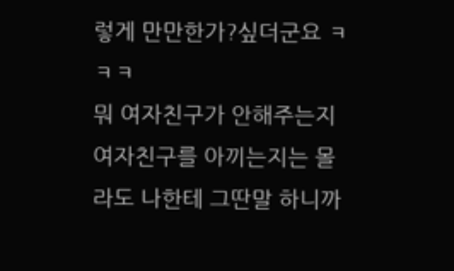렇게 만만한가?싶더군요 ㅋㅋㅋ
뭐 여자친구가 안해주는지 여자친구를 아끼는지는 몰라도 나한테 그딴말 하니까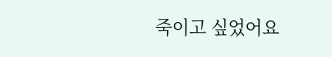죽이고 싶었어요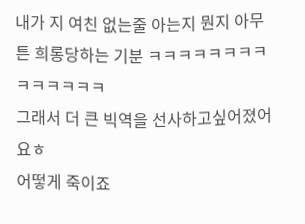내가 지 여친 없는줄 아는지 뭔지 아무튼 희롱당하는 기분 ㅋㅋㅋㅋㅋㅋㅋㅋㅋㅋㅋㅋㅋㅋ
그래서 더 큰 빅역을 선사하고싶어졌어요ㅎ
어떻게 죽이죠